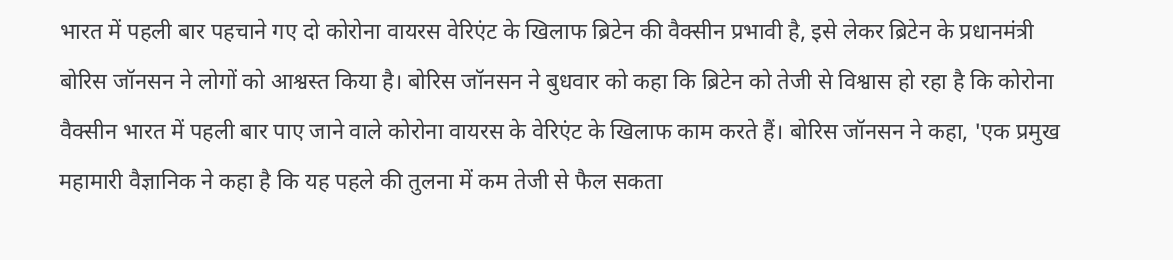भारत में पहली बार पहचाने गए दो कोरोना वायरस वेरिएंट के खिलाफ ब्रिटेन की वैक्सीन प्रभावी है, इसे लेकर ब्रिटेन के प्रधानमंत्री बोरिस जॉनसन ने लोगों को आश्वस्त किया है। बोरिस जॉनसन ने बुधवार को कहा कि ब्रिटेन को तेजी से विश्वास हो रहा है कि कोरोना वैक्सीन भारत में पहली बार पाए जाने वाले कोरोना वायरस के वेरिएंट के खिलाफ काम करते हैं। बोरिस जॉनसन ने कहा, 'एक प्रमुख महामारी वैज्ञानिक ने कहा है कि यह पहले की तुलना में कम तेजी से फैल सकता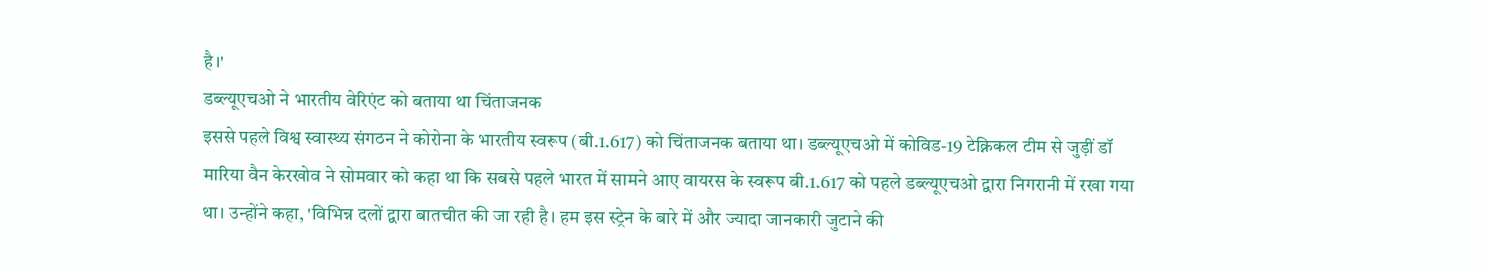है।'
डब्ल्यूएचओ ने भारतीय वेरिएंट को बताया था चिंताजनक
इससे पहले विश्व स्वास्थ्य संगठन ने कोरोना के भारतीय स्वरूप (बी.1.617) को चिंताजनक बताया था। डब्ल्यूएचओ में कोविड-19 टेक्निकल टीम से जुड़ीं डॉ मारिया वैन केरखोव ने सोमवार को कहा था कि सबसे पहले भारत में सामने आए वायरस के स्वरूप बी.1.617 को पहले डब्ल्यूएचओ द्वारा निगरानी में रखा गया था। उन्होंने कहा, 'विभिन्न दलों द्वारा बातचीत की जा रही है। हम इस स्ट्रेन के बारे में और ज्यादा जानकारी जुटाने की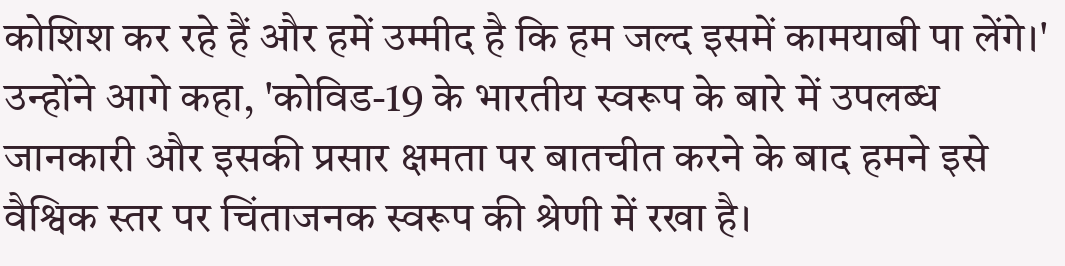कोशिश कर रहे हैं और हमें उम्मीद है कि हम जल्द इसमें कामयाबी पा लेंगे।' उन्होंने आगे कहा, 'कोविड-19 के भारतीय स्वरूप के बारे में उपलब्ध जानकारी और इसकी प्रसार क्षमता पर बातचीत करने के बाद हमने इसे वैश्विक स्तर पर चिंताजनक स्वरूप की श्रेणी में रखा है।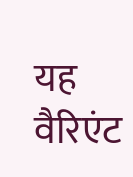यह वैरिएंट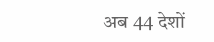अब 44 देशों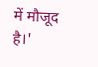में मौजूद है।'